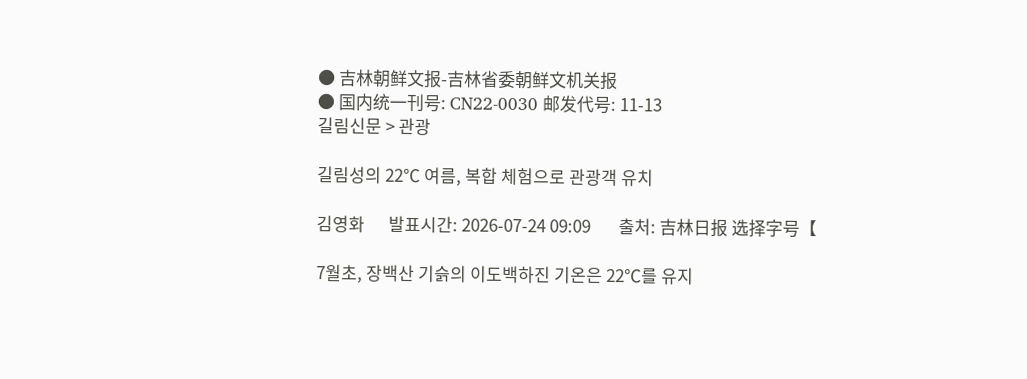● 吉林朝鲜文报-吉林省委朝鲜文机关报
● 国内统一刊号: CN22-0030 邮发代号: 11-13
길림신문 > 관광

길림성의 22℃ 여름, 복합 체험으로 관광객 유치

김영화      발표시간: 2026-07-24 09:09       출처: 吉林日报 选择字号【

7월초, 장백산 기슭의 이도백하진 기온은 22℃를 유지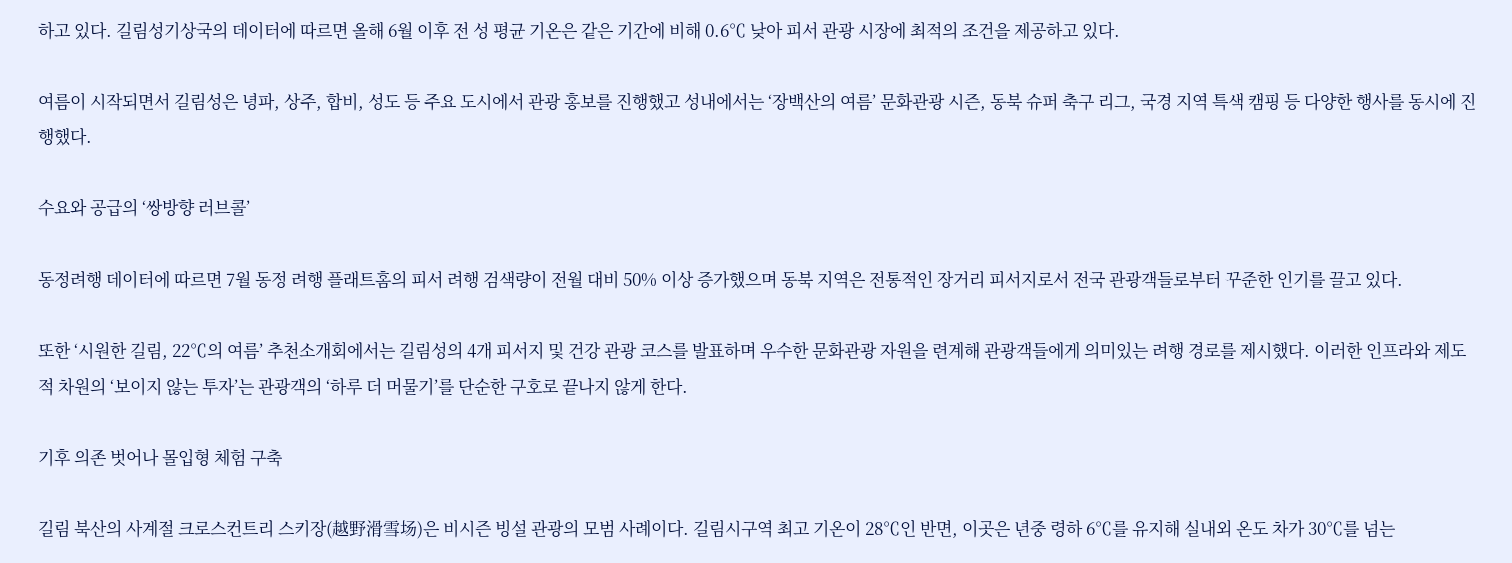하고 있다. 길림성기상국의 데이터에 따르면 올해 6월 이후 전 성 평균 기온은 같은 기간에 비해 0.6℃ 낮아 피서 관광 시장에 최적의 조건을 제공하고 있다.

여름이 시작되면서 길림성은 녕파, 상주, 합비, 성도 등 주요 도시에서 관광 홍보를 진행했고 성내에서는 ‘장백산의 여름’ 문화관광 시즌, 동북 슈퍼 축구 리그, 국경 지역 특색 캠핑 등 다양한 행사를 동시에 진행했다.

수요와 공급의 ‘쌍방향 러브콜’

동정려행 데이터에 따르면 7월 동정 려행 플래트홈의 피서 려행 검색량이 전월 대비 50% 이상 증가했으며 동북 지역은 전통적인 장거리 피서지로서 전국 관광객들로부터 꾸준한 인기를 끌고 있다.

또한 ‘시원한 길림, 22℃의 여름’ 추천소개회에서는 길림성의 4개 피서지 및 건강 관광 코스를 발표하며 우수한 문화관광 자원을 련계해 관광객들에게 의미있는 려행 경로를 제시했다. 이러한 인프라와 제도적 차원의 ‘보이지 않는 투자’는 관광객의 ‘하루 더 머물기’를 단순한 구호로 끝나지 않게 한다.

기후 의존 벗어나 몰입형 체험 구축

길림 북산의 사계절 크로스컨트리 스키장(越野滑雪场)은 비시즌 빙설 관광의 모범 사례이다. 길림시구역 최고 기온이 28℃인 반면, 이곳은 년중 령하 6℃를 유지해 실내외 온도 차가 30℃를 넘는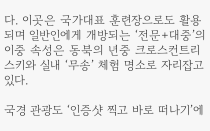다. 이곳은 국가대표 훈련장으로도 활용되며 일반인에게 개방되는 ‘전문+대중’의 이중 속성은 동북의 년중 크로스컨트리 스키와 실내 ‘무송’ 체험 명소로 자리잡고 있다.

국경 관광도 ‘인증샷 찍고 바로 떠나기’에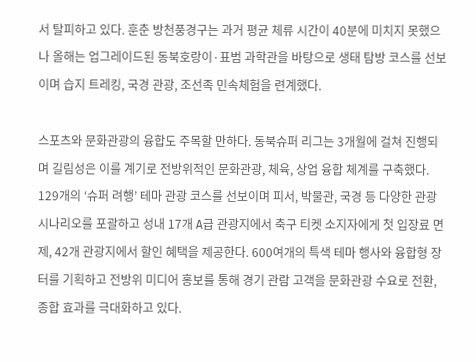서 탈피하고 있다. 훈춘 방천풍경구는 과거 평균 체류 시간이 40분에 미치지 못했으나 올해는 업그레이드된 동북호랑이·표범 과학관을 바탕으로 생태 탐방 코스를 선보이며 습지 트레킹, 국경 관광, 조선족 민속체험을 련계했다.

스포츠와 문화관광의 융합도 주목할 만하다. 동북슈퍼 리그는 3개월에 걸쳐 진행되며 길림성은 이를 계기로 전방위적인 문화관광, 체육, 상업 융합 체계를 구축했다. 129개의 ‘슈퍼 려행’ 테마 관광 코스를 선보이며 피서, 박물관, 국경 등 다양한 관광 시나리오를 포괄하고 성내 17개 A급 관광지에서 축구 티켓 소지자에게 첫 입장료 면제, 42개 관광지에서 할인 혜택을 제공한다. 600여개의 특색 테마 행사와 융합형 장터를 기획하고 전방위 미디어 홍보를 통해 경기 관람 고객을 문화관광 수요로 전환, 종합 효과를 극대화하고 있다.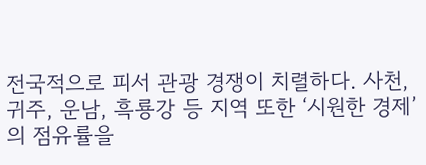전국적으로 피서 관광 경쟁이 치렬하다. 사천, 귀주, 운남, 흑룡강 등 지역 또한 ‘시원한 경제’의 점유률을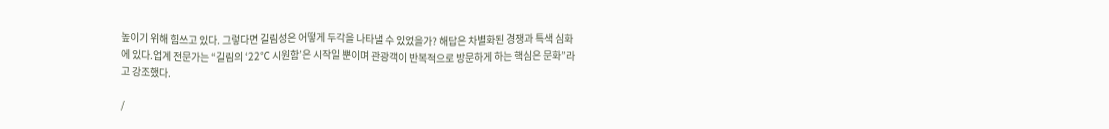높이기 위해 힘쓰고 있다. 그렇다면 길림성은 어떻게 두각을 나타낼 수 있었을가? 해답은 차별화된 경쟁과 특색 심화에 있다.업계 전문가는 “길림의 ‘22℃ 시원함’은 시작일 뿐이며 관광객이 반복적으로 방문하게 하는 핵심은 문화”라고 강조했다.

/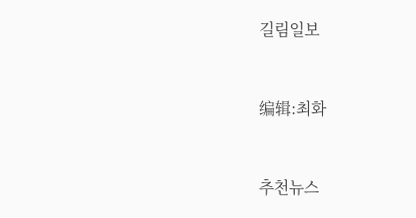길림일보


编辑:최화


추천뉴스